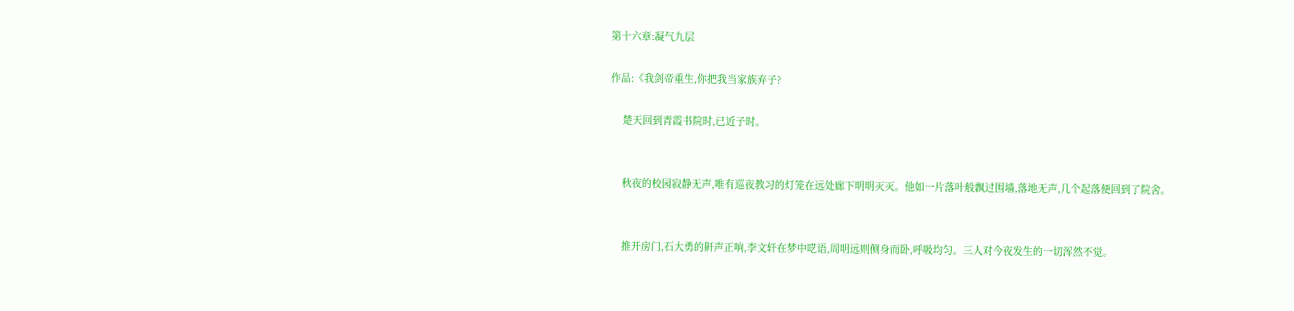第十六章:凝气九层

作品:《我剑帝重生,你把我当家族弃子?

    楚天回到青霞书院时,已近子时。


    秋夜的校园寂静无声,唯有巡夜教习的灯笼在远处廊下明明灭灭。他如一片落叶般飘过围墙,落地无声,几个起落便回到了院舍。


    推开房门,石大勇的鼾声正响,李文轩在梦中呓语,周明远则侧身而卧,呼吸均匀。三人对今夜发生的一切浑然不觉。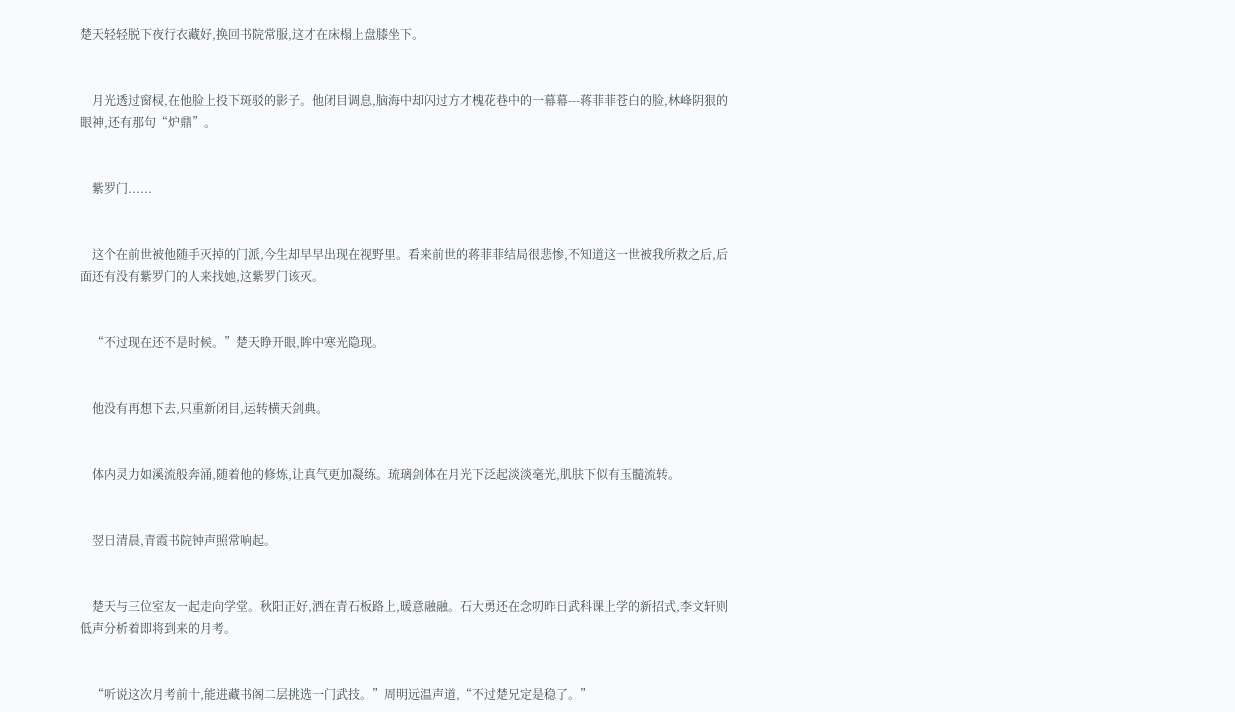楚天轻轻脱下夜行衣藏好,换回书院常服,这才在床榻上盘膝坐下。


    月光透过窗棂,在他脸上投下斑驳的影子。他闭目调息,脑海中却闪过方才槐花巷中的一幕幕---蒋菲菲苍白的脸,林峰阴狠的眼神,还有那句“炉鼎”。


    紫罗门......


    这个在前世被他随手灭掉的门派,今生却早早出现在视野里。看来前世的蒋菲菲结局很悲惨,不知道这一世被我所救之后,后面还有没有紫罗门的人来找她,这紫罗门该灭。


    “不过现在还不是时候。”楚天睁开眼,眸中寒光隐现。


    他没有再想下去,只重新闭目,运转横天剑典。


    体内灵力如溪流般奔涌,随着他的修炼,让真气更加凝练。琉璃剑体在月光下泛起淡淡毫光,肌肤下似有玉髓流转。


    翌日清晨,青霞书院钟声照常响起。


    楚天与三位室友一起走向学堂。秋阳正好,洒在青石板路上,暖意融融。石大勇还在念叨昨日武科课上学的新招式,李文轩则低声分析着即将到来的月考。


    “听说这次月考前十,能进藏书阁二层挑选一门武技。”周明远温声道,“不过楚兄定是稳了。”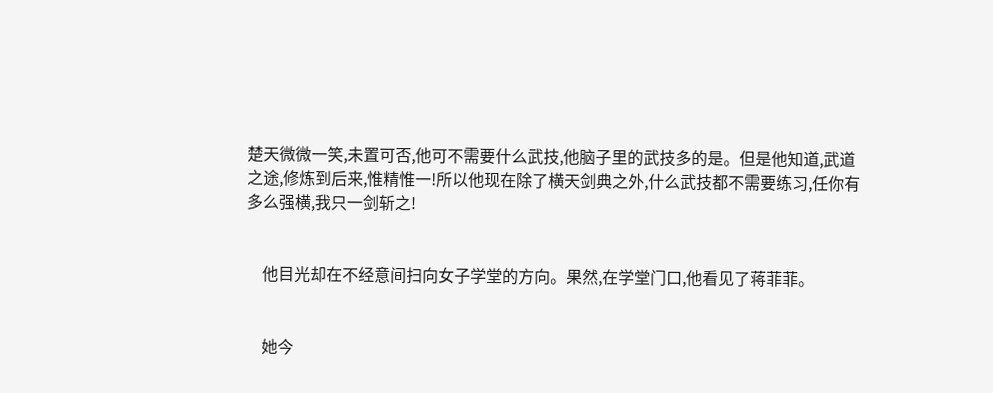楚天微微一笑,未置可否,他可不需要什么武技,他脑子里的武技多的是。但是他知道,武道之途,修炼到后来,惟精惟一!所以他现在除了横天剑典之外,什么武技都不需要练习,任你有多么强横,我只一剑斩之!


    他目光却在不经意间扫向女子学堂的方向。果然,在学堂门口,他看见了蒋菲菲。


    她今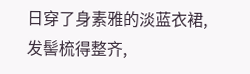日穿了身素雅的淡蓝衣裙,发髻梳得整齐,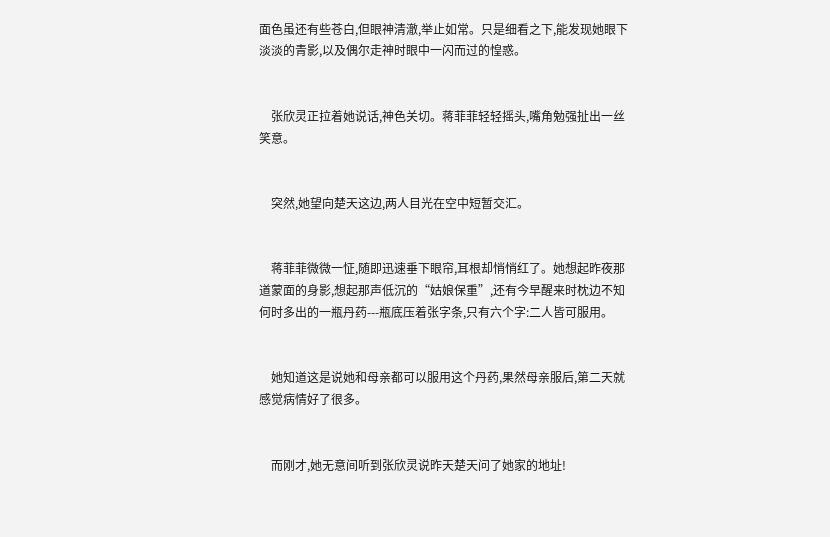面色虽还有些苍白,但眼神清澈,举止如常。只是细看之下,能发现她眼下淡淡的青影,以及偶尔走神时眼中一闪而过的惶惑。


    张欣灵正拉着她说话,神色关切。蒋菲菲轻轻摇头,嘴角勉强扯出一丝笑意。


    突然,她望向楚天这边,两人目光在空中短暂交汇。


    蒋菲菲微微一怔,随即迅速垂下眼帘,耳根却悄悄红了。她想起昨夜那道蒙面的身影,想起那声低沉的“姑娘保重”,还有今早醒来时枕边不知何时多出的一瓶丹药---瓶底压着张字条,只有六个字:二人皆可服用。


    她知道这是说她和母亲都可以服用这个丹药,果然母亲服后,第二天就感觉病情好了很多。


    而刚才,她无意间听到张欣灵说昨天楚天问了她家的地址!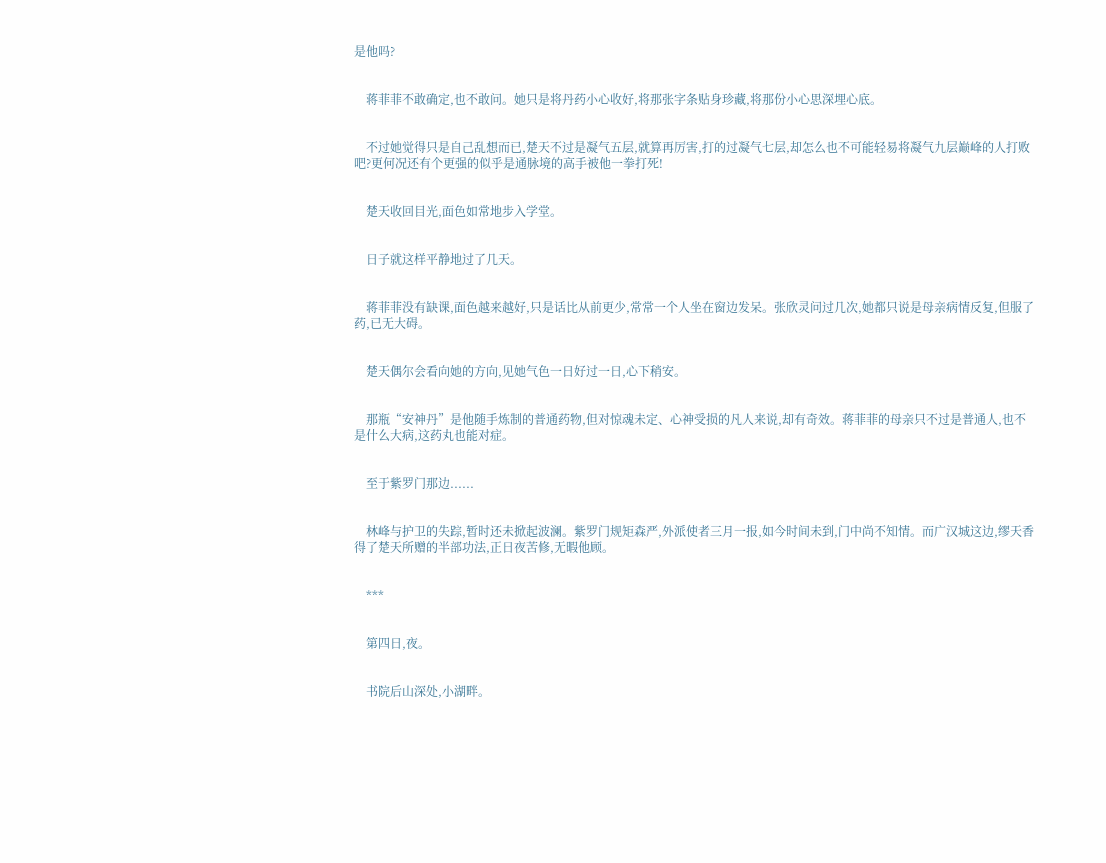是他吗?


    蒋菲菲不敢确定,也不敢问。她只是将丹药小心收好,将那张字条贴身珍藏,将那份小心思深埋心底。


    不过她觉得只是自己乱想而已,楚天不过是凝气五层,就算再厉害,打的过凝气七层,却怎么也不可能轻易将凝气九层巅峰的人打败吧?更何况还有个更强的似乎是通脉境的高手被他一拳打死!


    楚天收回目光,面色如常地步入学堂。


    日子就这样平静地过了几天。


    蒋菲菲没有缺课,面色越来越好,只是话比从前更少,常常一个人坐在窗边发呆。张欣灵问过几次,她都只说是母亲病情反复,但服了药,已无大碍。


    楚天偶尔会看向她的方向,见她气色一日好过一日,心下稍安。


    那瓶“安神丹”是他随手炼制的普通药物,但对惊魂未定、心神受损的凡人来说,却有奇效。蒋菲菲的母亲只不过是普通人,也不是什么大病,这药丸也能对症。


    至于紫罗门那边......


    林峰与护卫的失踪,暂时还未掀起波澜。紫罗门规矩森严,外派使者三月一报,如今时间未到,门中尚不知情。而广汉城这边,缪天香得了楚天所赠的半部功法,正日夜苦修,无暇他顾。


    ***


    第四日,夜。


    书院后山深处,小湖畔。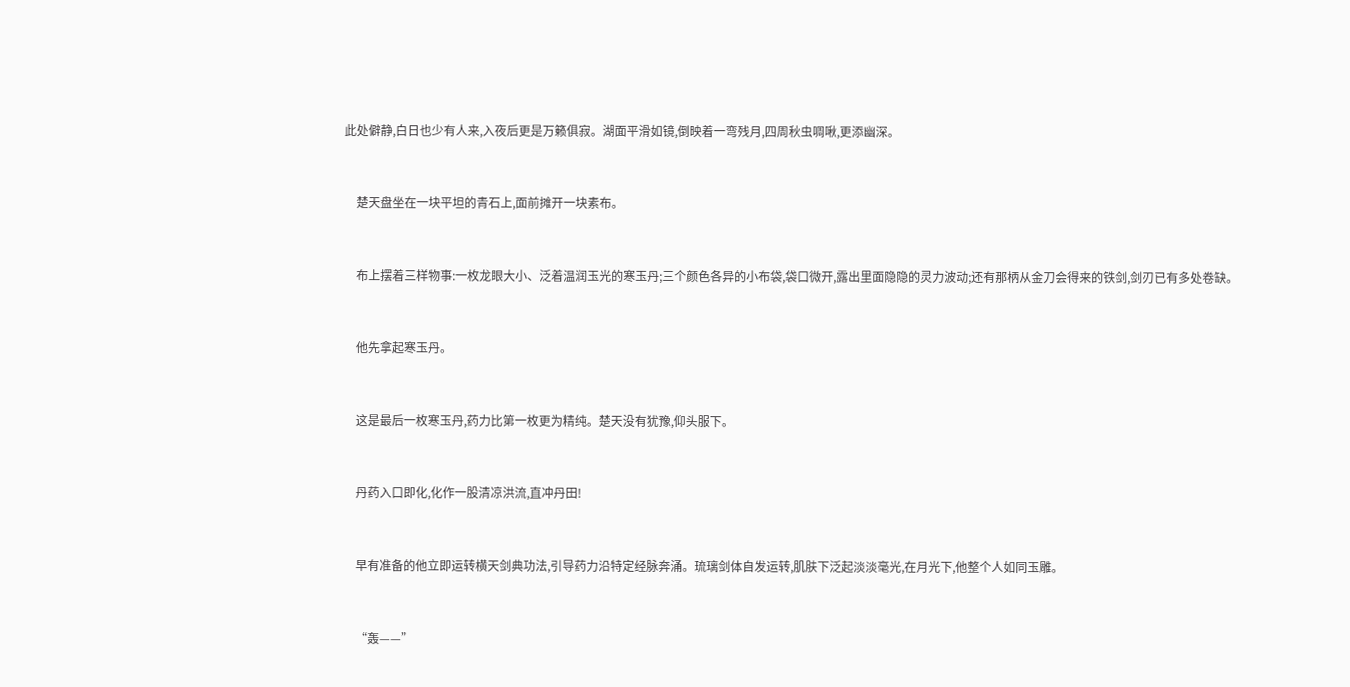此处僻静,白日也少有人来,入夜后更是万籁俱寂。湖面平滑如镜,倒映着一弯残月,四周秋虫啁啾,更添幽深。


    楚天盘坐在一块平坦的青石上,面前摊开一块素布。


    布上摆着三样物事:一枚龙眼大小、泛着温润玉光的寒玉丹;三个颜色各异的小布袋,袋口微开,露出里面隐隐的灵力波动;还有那柄从金刀会得来的铁剑,剑刃已有多处卷缺。


    他先拿起寒玉丹。


    这是最后一枚寒玉丹,药力比第一枚更为精纯。楚天没有犹豫,仰头服下。


    丹药入口即化,化作一股清凉洪流,直冲丹田!


    早有准备的他立即运转横天剑典功法,引导药力沿特定经脉奔涌。琉璃剑体自发运转,肌肤下泛起淡淡毫光,在月光下,他整个人如同玉雕。


    “轰——”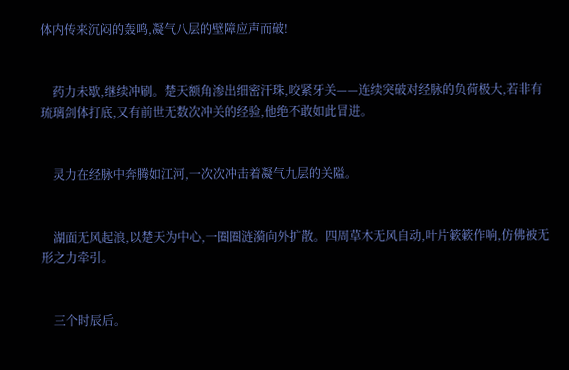体内传来沉闷的轰鸣,凝气八层的壁障应声而破!


    药力未歇,继续冲刷。楚天额角渗出细密汗珠,咬紧牙关——连续突破对经脉的负荷极大,若非有琉璃剑体打底,又有前世无数次冲关的经验,他绝不敢如此冒进。


    灵力在经脉中奔腾如江河,一次次冲击着凝气九层的关隘。


    湖面无风起浪,以楚天为中心,一圈圈涟漪向外扩散。四周草木无风自动,叶片簌簌作响,仿佛被无形之力牵引。


    三个时辰后。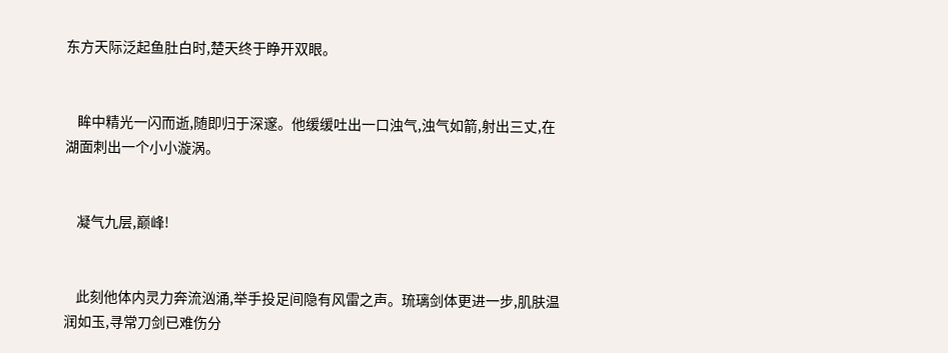东方天际泛起鱼肚白时,楚天终于睁开双眼。


    眸中精光一闪而逝,随即归于深邃。他缓缓吐出一口浊气,浊气如箭,射出三丈,在湖面刺出一个小小漩涡。


    凝气九层,巅峰!


    此刻他体内灵力奔流汹涌,举手投足间隐有风雷之声。琉璃剑体更进一步,肌肤温润如玉,寻常刀剑已难伤分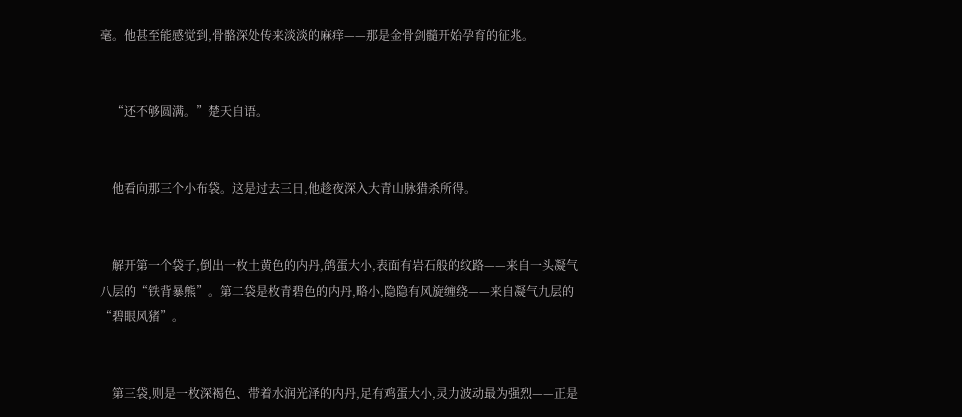毫。他甚至能感觉到,骨骼深处传来淡淡的麻痒——那是金骨剑髓开始孕育的征兆。


    “还不够圆满。”楚天自语。


    他看向那三个小布袋。这是过去三日,他趁夜深入大青山脉猎杀所得。


    解开第一个袋子,倒出一枚土黄色的内丹,鸽蛋大小,表面有岩石般的纹路——来自一头凝气八层的“铁背暴熊”。第二袋是枚青碧色的内丹,略小,隐隐有风旋缠绕——来自凝气九层的“碧眼风猪”。


    第三袋,则是一枚深褐色、带着水润光泽的内丹,足有鸡蛋大小,灵力波动最为强烈——正是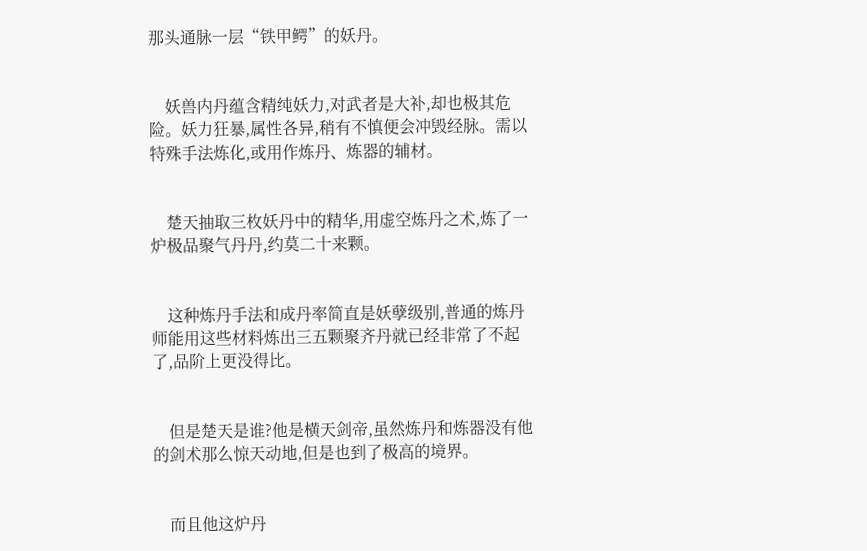那头通脉一层“铁甲鳄”的妖丹。


    妖兽内丹蕴含精纯妖力,对武者是大补,却也极其危险。妖力狂暴,属性各异,稍有不慎便会冲毁经脉。需以特殊手法炼化,或用作炼丹、炼器的辅材。


    楚天抽取三枚妖丹中的精华,用虚空炼丹之术,炼了一炉极品聚气丹丹,约莫二十来颗。


    这种炼丹手法和成丹率简直是妖孽级别,普通的炼丹师能用这些材料炼出三五颗聚齐丹就已经非常了不起了,品阶上更没得比。


    但是楚天是谁?他是横天剑帝,虽然炼丹和炼器没有他的剑术那么惊天动地,但是也到了极高的境界。


    而且他这炉丹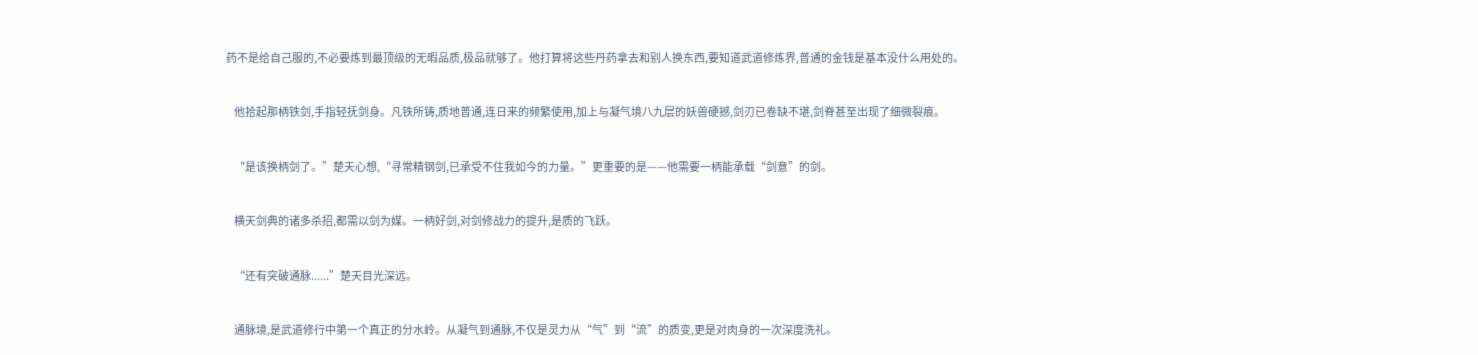药不是给自己服的,不必要炼到最顶级的无暇品质,极品就够了。他打算将这些丹药拿去和别人换东西,要知道武道修炼界,普通的金钱是基本没什么用处的。


    他拾起那柄铁剑,手指轻抚剑身。凡铁所铸,质地普通,连日来的频繁使用,加上与凝气境八九层的妖兽硬撼,剑刃已卷缺不堪,剑脊甚至出现了细微裂痕。


    “是该换柄剑了。”楚天心想,“寻常精钢剑,已承受不住我如今的力量。”更重要的是——他需要一柄能承载“剑意”的剑。


    横天剑典的诸多杀招,都需以剑为媒。一柄好剑,对剑修战力的提升,是质的飞跃。


    “还有突破通脉......”楚天目光深远。


    通脉境,是武道修行中第一个真正的分水岭。从凝气到通脉,不仅是灵力从“气”到“流”的质变,更是对肉身的一次深度洗礼。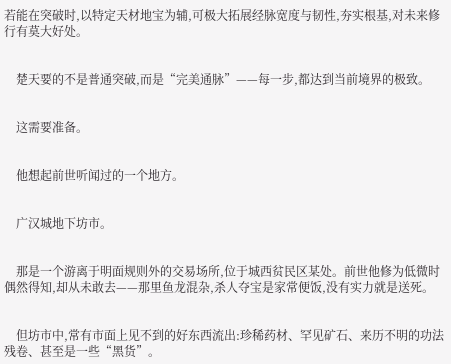若能在突破时,以特定天材地宝为辅,可极大拓展经脉宽度与韧性,夯实根基,对未来修行有莫大好处。


    楚天要的不是普通突破,而是“完美通脉”——每一步,都达到当前境界的极致。


    这需要准备。


    他想起前世听闻过的一个地方。


    广汉城地下坊市。


    那是一个游离于明面规则外的交易场所,位于城西贫民区某处。前世他修为低微时偶然得知,却从未敢去——那里鱼龙混杂,杀人夺宝是家常便饭,没有实力就是送死。


    但坊市中,常有市面上见不到的好东西流出:珍稀药材、罕见矿石、来历不明的功法残卷、甚至是一些“黑货”。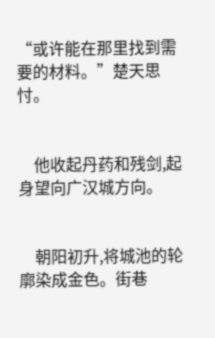“或许能在那里找到需要的材料。”楚天思忖。


    他收起丹药和残剑,起身望向广汉城方向。


    朝阳初升,将城池的轮廓染成金色。街巷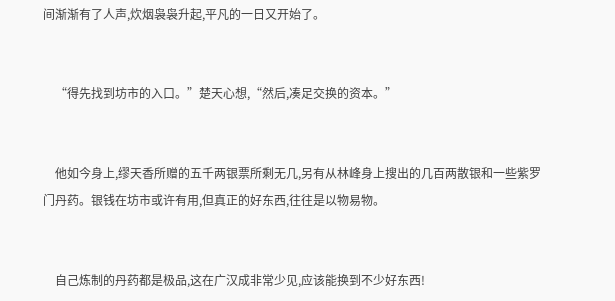间渐渐有了人声,炊烟袅袅升起,平凡的一日又开始了。


    “得先找到坊市的入口。”楚天心想,“然后,凑足交换的资本。”


    他如今身上,缪天香所赠的五千两银票所剩无几,另有从林峰身上搜出的几百两散银和一些紫罗门丹药。银钱在坊市或许有用,但真正的好东西,往往是以物易物。


    自己炼制的丹药都是极品,这在广汉成非常少见,应该能换到不少好东西!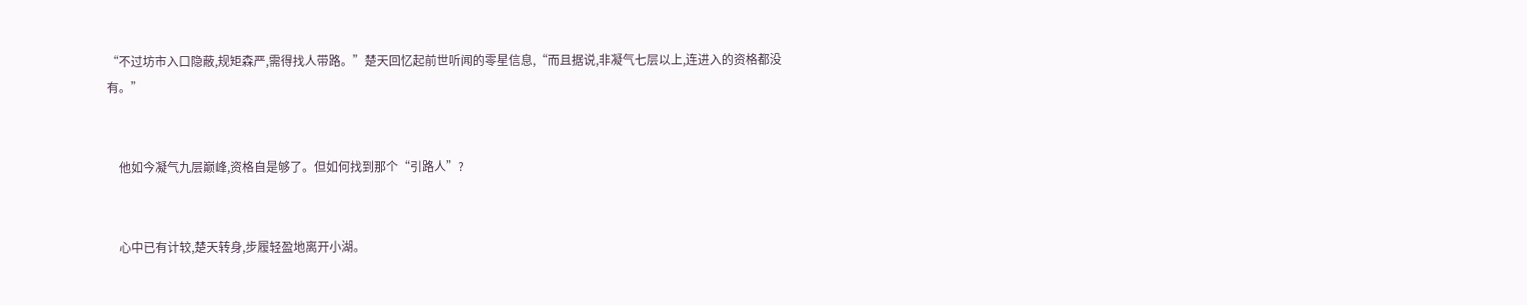“不过坊市入口隐蔽,规矩森严,需得找人带路。”楚天回忆起前世听闻的零星信息,“而且据说,非凝气七层以上,连进入的资格都没有。”


    他如今凝气九层巅峰,资格自是够了。但如何找到那个“引路人”?


    心中已有计较,楚天转身,步履轻盈地离开小湖。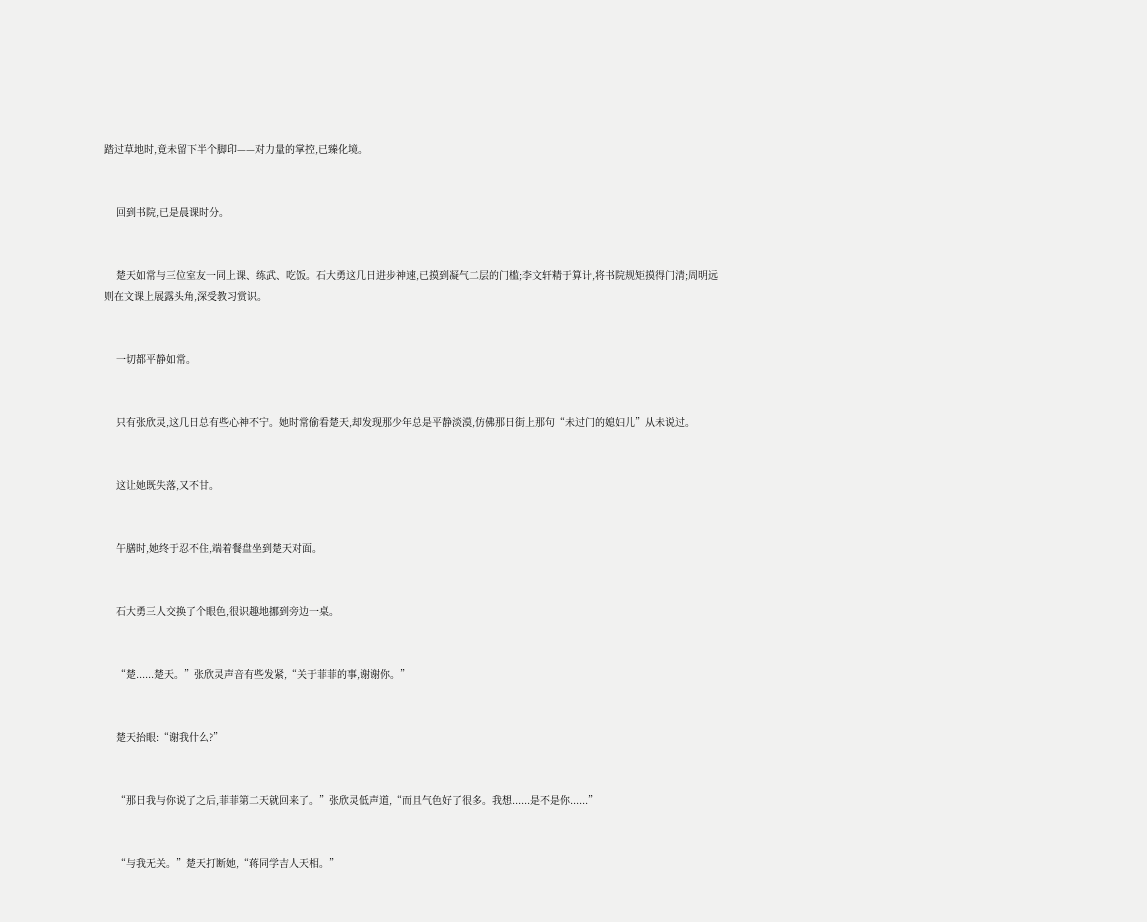踏过草地时,竟未留下半个脚印——对力量的掌控,已臻化境。


    回到书院,已是晨课时分。


    楚天如常与三位室友一同上课、练武、吃饭。石大勇这几日进步神速,已摸到凝气二层的门槛;李文轩精于算计,将书院规矩摸得门清;周明远则在文课上展露头角,深受教习赏识。


    一切都平静如常。


    只有张欣灵,这几日总有些心神不宁。她时常偷看楚天,却发现那少年总是平静淡漠,仿佛那日街上那句“未过门的媳妇儿”从未说过。


    这让她既失落,又不甘。


    午膳时,她终于忍不住,端着餐盘坐到楚天对面。


    石大勇三人交换了个眼色,很识趣地挪到旁边一桌。


    “楚......楚天。”张欣灵声音有些发紧,“关于菲菲的事,谢谢你。”


    楚天抬眼:“谢我什么?”


    “那日我与你说了之后,菲菲第二天就回来了。”张欣灵低声道,“而且气色好了很多。我想......是不是你......”


    “与我无关。”楚天打断她,“蒋同学吉人天相。”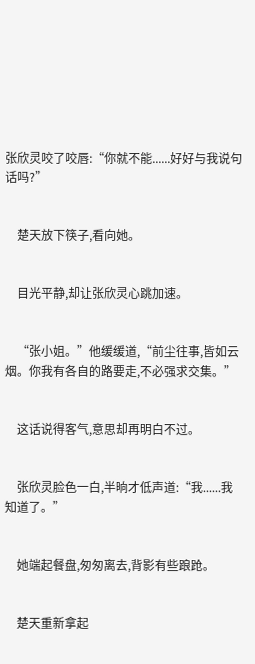张欣灵咬了咬唇:“你就不能......好好与我说句话吗?”


    楚天放下筷子,看向她。


    目光平静,却让张欣灵心跳加速。


    “张小姐。”他缓缓道,“前尘往事,皆如云烟。你我有各自的路要走,不必强求交集。”


    这话说得客气,意思却再明白不过。


    张欣灵脸色一白,半晌才低声道:“我......我知道了。”


    她端起餐盘,匆匆离去,背影有些踉跄。


    楚天重新拿起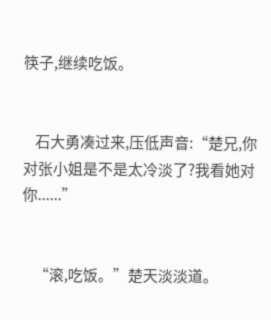筷子,继续吃饭。


    石大勇凑过来,压低声音:“楚兄,你对张小姐是不是太冷淡了?我看她对你......”


    “滚,吃饭。”楚天淡淡道。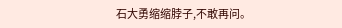石大勇缩缩脖子,不敢再问。